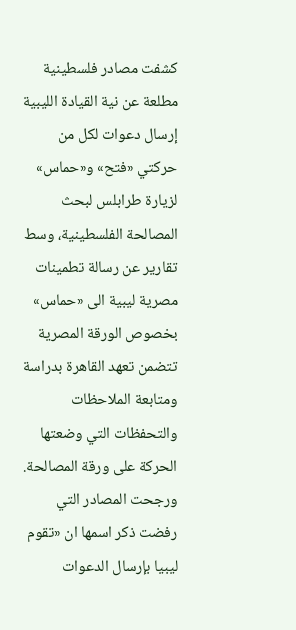كشفت مصادر فلسطينية مطلعة عن نية القيادة الليبية إرسال دعوات لكل من حركتي «فتح» و«حماس» لزيارة طرابلس لبحث المصالحة الفلسطينية، وسط تقارير عن رسالة تطمينات مصرية ليبية الى «حماس» بخصوص الورقة المصرية تتضمن تعهد القاهرة بدراسة ومتابعة الملاحظات والتحفظات التي وضعتها الحركة على ورقة المصالحة.
ورجحت المصادر التي رفضت ذكر اسمها ان «تقوم ليبيا بإرسال الدعوات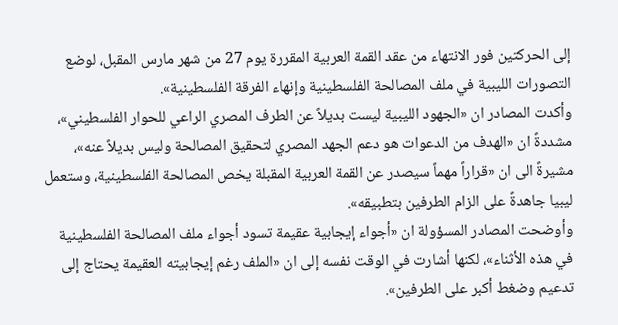إلى الحركتين فور الانتهاء من عقد القمة العربية المقررة يوم 27 من شهر مارس المقبل، لوضع التصورات الليبية في ملف المصالحة الفلسطينية وإنهاء الفرقة الفلسطينية».
وأكدت المصادر ان «الجهود الليبية ليست بديلاً عن الطرف المصري الراعي للحوار الفلسطيني»، مشددةً ان «الهدف من الدعوات هو دعم الجهد المصري لتحقيق المصالحة وليس بديلاً عنه»، مشيرةً الى ان «قراراً مهماً سيصدر عن القمة العربية المقبلة يخص المصالحة الفلسطينية، وستعمل ليبيا جاهدةً على الزام الطرفين بتطبيقه».
وأوضحت المصادر المسؤولة ان «أجواء إيجابية عقيمة تسود أجواء ملف المصالحة الفلسطينية في هذه الأثناء»، لكنها أشارت في الوقت نفسه إلى ان «الملف رغم إيجابيته العقيمة يحتاج إلى تدعيم وضغط أكبر على الطرفين».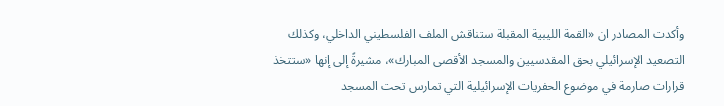وأكدت المصادر ان «القمة الليبية المقبلة ستناقش الملف الفلسطيني الداخلي، وكذلك التصعيد الإسرائيلي بحق المقدسيين والمسجد الأقصى المبارك»، مشيرةً إلى إنها «ستتخذ قرارات صارمة في موضوع الحفريات الإسرائيلية التي تمارس تحت المسجد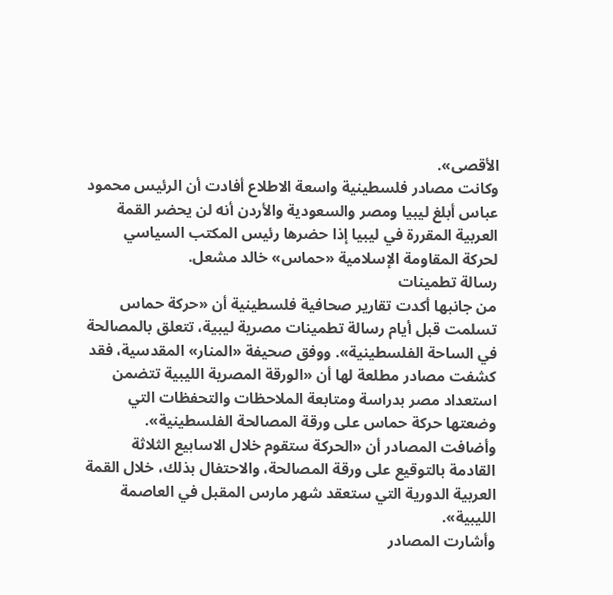الأقصى».
وكانت مصادر فلسطينية واسعة الاطلاع أفادت أن الرئيس محمود عباس أبلغ ليبيا ومصر والسعودية والأردن أنه لن يحضر القمة العربية المقررة في ليبيا إذا حضرها رئيس المكتب السياسي لحركة المقاومة الإسلامية «حماس» خالد مشعل.
رسالة تطمينات
من جانبها أكدت تقارير صحافية فلسطينية أن «حركة حماس تسلمت قبل أيام رسالة تطمينات مصرية ليبية، تتعلق بالمصالحة في الساحة الفلسطينية». ووفق صحيفة «المنار» المقدسية، فقد كشفت مصادر مطلعة لها أن «الورقة المصرية الليبية تتضمن استعداد مصر بدراسة ومتابعة الملاحظات والتحفظات التي وضعتها حركة حماس على ورقة المصالحة الفلسطينية».
وأضافت المصادر أن «الحركة ستقوم خلال الاسابيع الثلاثة القادمة بالتوقيع على ورقة المصالحة، والاحتفال بذلك، خلال القمة العربية الدورية التي ستعقد شهر مارس المقبل في العاصمة الليبية».
وأشارت المصادر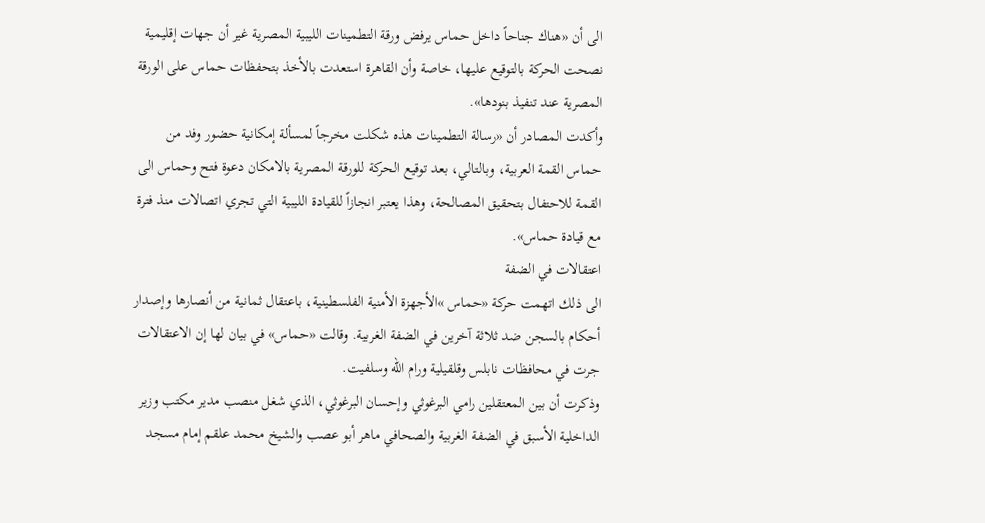الى أن «هناك جناحاً داخل حماس يرفض ورقة التطمينات الليبية المصرية غير أن جهات إقليمية نصحت الحركة بالتوقيع عليها، خاصة وأن القاهرة استعدت بالأخذ بتحفظات حماس على الورقة المصرية عند تنفيذ بنودها».
وأكدت المصادر أن «رسالة التطمينات هذه شكلت مخرجاً لمسألة إمكانية حضور وفد من حماس القمة العربية، وبالتالي، بعد توقيع الحركة للورقة المصرية بالامكان دعوة فتح وحماس الى القمة للاحتفال بتحقيق المصالحة، وهذا يعتبر انجازاً للقيادة الليبية التي تجري اتصالات منذ فترة مع قيادة حماس».
اعتقالات في الضفة
الى ذلك اتهمت حركة «حماس »الأجهزة الأمنية الفلسطينية، باعتقال ثمانية من أنصارها وإصدار أحكام بالسجن ضد ثلاثة آخرين في الضفة الغربية. وقالت «حماس» في بيان لها إن الاعتقالات جرت في محافظات نابلس وقلقيلية ورام الله وسلفيت.
وذكرت أن بين المعتقلين رامي البرغوثي وإحسان البرغوثي، الذي شغل منصب مدير مكتب وزير الداخلية الأسبق في الضفة الغربية والصحافي ماهر أبو عصب والشيخ محمد علقم إمام مسجد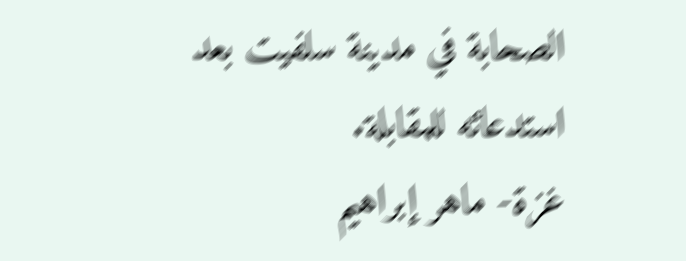الصحابة في مدينة سلفيت بعد استدعائه للمقابلة.
غزة- ماهر إبراهيم